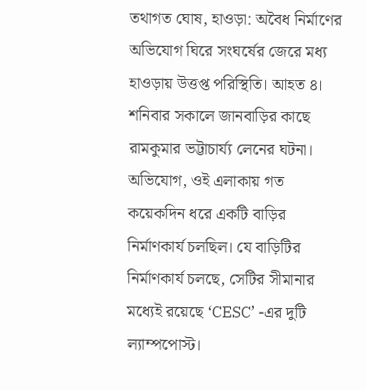তথাগত ঘোষ, হাওড়া: অবৈধ নির্মাণের অভিযোগ ঘিরে সংঘর্ষের জেরে মধ্য হাওড়ায় উত্তপ্ত পরিস্থিতি। আহত ৪। শনিবার সকালে জানবাড়ির কাছে রামকুমার ভট্টাচার্য্য লেনের ঘটনা। অভিযোগ, ওই এলাকায় গত কয়েকদিন ধরে একটি বাড়ির নির্মাণকার্য চলছিল। যে বাড়িটির নির্মাণকার্য চলছে, সেটির সীমানার মধ্যেই রয়েছে ‘CESC’ -এর দুটি ল্যাম্পপোস্ট।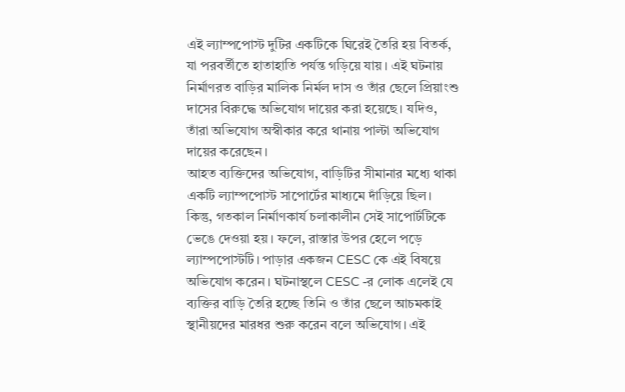এই ল্যাম্পপোস্ট দুটির একটিকে ঘিরেই তৈরি হয় বিতর্ক, যা পরবর্তীতে হাতাহাতি পর্যন্ত গড়িয়ে যায়। এই ঘটনায় নির্মাণরত বাড়ির মালিক নির্মল দাস ও তাঁর ছেলে প্রিয়াংশু দাসের বিরুদ্ধে অভিযোগ দায়ের করা হয়েছে। যদিও, তাঁরা অভিযোগ অস্বীকার করে থানায় পাল্টা অভিযোগ দায়ের করেছেন।
আহত ব্যক্তিদের অভিযোগ, বাড়িটির সীমানার মধ্যে থাকা একটি ল্যাম্পপোস্ট সাপোর্টের মাধ্যমে দাঁড়িয়ে ছিল। কিন্তু, গতকাল নির্মাণকার্য চলাকালীন সেই সাপোর্টটিকে ভেঙে দেওয়া হয়। ফলে, রাস্তার উপর হেলে পড়ে ল্যাম্পপোস্টটি। পাড়ার একজন CESC কে এই বিষয়ে অভিযোগ করেন। ঘটনাস্থলে CESC -র লোক এলেই যে ব্যক্তির বাড়ি তৈরি হচ্ছে তিনি ও তাঁর ছেলে আচমকাই স্থানীয়দের মারধর শুরু করেন বলে অভিযোগ। এই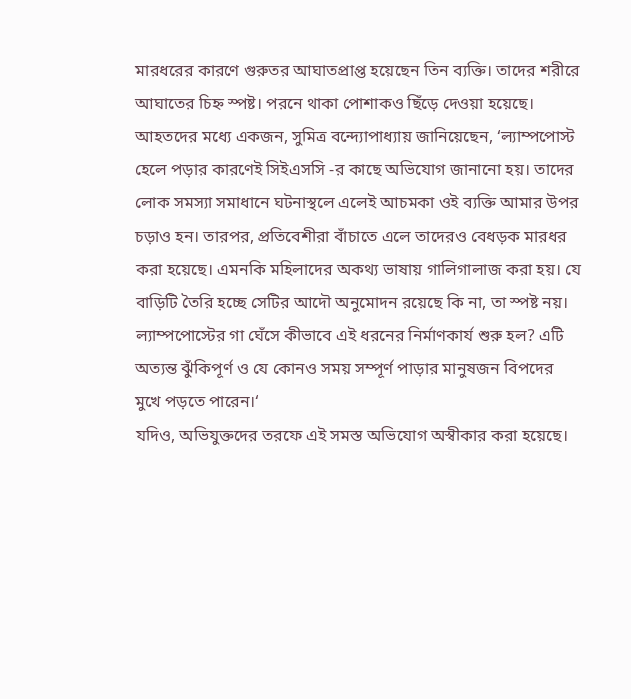মারধরের কারণে গুরুতর আঘাতপ্রাপ্ত হয়েছেন তিন ব্যক্তি। তাদের শরীরে আঘাতের চিহ্ন স্পষ্ট। পরনে থাকা পোশাকও ছিঁড়ে দেওয়া হয়েছে।
আহতদের মধ্যে একজন, সুমিত্র বন্দ্যোপাধ্যায় জানিয়েছেন, ‘ল্যাম্পপোস্ট হেলে পড়ার কারণেই সিইএসসি -র কাছে অভিযোগ জানানো হয়। তাদের লোক সমস্যা সমাধানে ঘটনাস্থলে এলেই আচমকা ওই ব্যক্তি আমার উপর চড়াও হন। তারপর, প্রতিবেশীরা বাঁচাতে এলে তাদেরও বেধড়ক মারধর করা হয়েছে। এমনকি মহিলাদের অকথ্য ভাষায় গালিগালাজ করা হয়। যে বাড়িটি তৈরি হচ্ছে সেটির আদৌ অনুমোদন রয়েছে কি না, তা স্পষ্ট নয়। ল্যাম্পপোস্টের গা ঘেঁসে কীভাবে এই ধরনের নির্মাণকার্য শুরু হল? এটি অত্যন্ত ঝুঁকিপূর্ণ ও যে কোনও সময় সম্পূর্ণ পাড়ার মানুষজন বিপদের মুখে পড়তে পারেন।‘
যদিও, অভিযুক্তদের তরফে এই সমস্ত অভিযোগ অস্বীকার করা হয়েছে।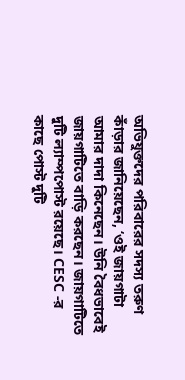অভিযুক্তদের পরিবারের সদস্য তরুণ কাঁড়ার জানিয়েছেন, ‘ওই জায়গাটা আমার দাদা কিনেছেন। উনি বৈধভাবেই জায়গাটিতে বাড়ি করছেন। জায়গাটিতে দুটি ল্যাম্পপোস্ট রয়েছে। CESC -র কাছে পোস্ট দুটি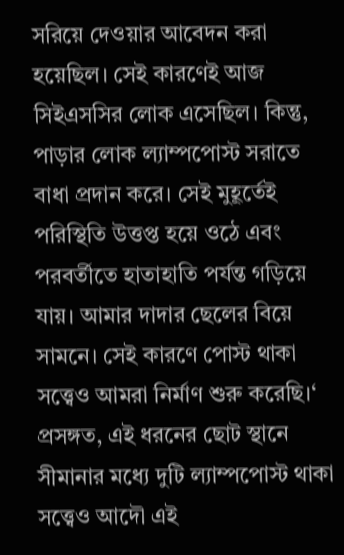সরিয়ে দেওয়ার আবেদন করা হয়েছিল। সেই কারণেই আজ সিইএসসির লোক এসেছিল। কিন্তু, পাড়ার লোক ল্যাম্পপোস্ট সরাতে বাধা প্রদান করে। সেই মুহূর্তেই পরিস্থিতি উত্তপ্ত হয়ে ওঠে এবং পরবর্তীতে হাতাহাতি পর্যন্ত গড়িয়ে যায়। আমার দাদার ছেলের বিয়ে সামনে। সেই কারণে পোস্ট থাকা সত্ত্বেও আমরা নির্মাণ শুরু করেছি।‘
প্রসঙ্গত, এই ধরনের ছোট স্থানে সীমানার মধ্যে দুটি ল্যাম্পপোস্ট থাকা সত্ত্বেও আদৌ এই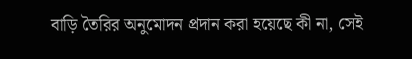বাড়ি তৈরির অনুমোদন প্রদান করা হয়েছে কী না, সেই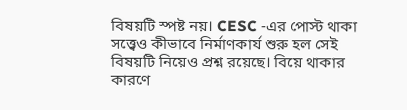বিষয়টি স্পষ্ট নয়। CESC -এর পোস্ট থাকা সত্ত্বেও কীভাবে নির্মাণকার্য শুরু হল সেই বিষয়টি নিয়েও প্রশ্ন রয়েছে। বিয়ে থাকার কারণে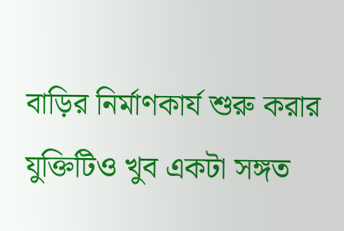বাড়ির নির্মাণকার্য শুরু করার যুক্তিটিও খুব একটা সঙ্গত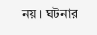নয়। ঘটনার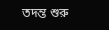তদন্ত শুরু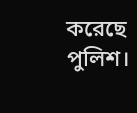করেছে পুলিশ।